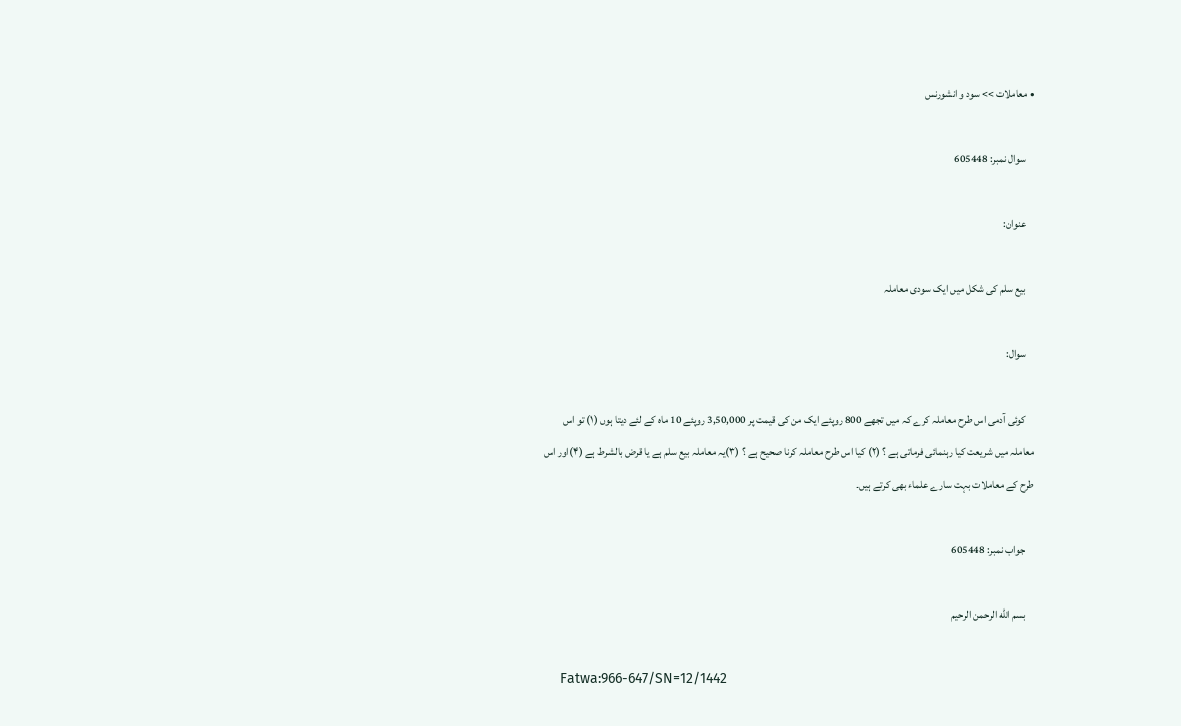• معاملات >> سود و انشورنس

    سوال نمبر: 605448

    عنوان:

    بیع سلم کی شکل میں ایک سودی معاملہ

    سوال:

    کوئی آدمی اس طرح معاملہ کرے کہ میں تجھے 800 روپئے ایک من کی قیمت پر 3,50,000 روپئے 10 ماہ کے لئے دیتا ہوں (۱) تو اس معاملہ میں شریعت کیا رہنمائی فرماتی ہے ؟ (۲) کیا اس طرح معاملہ کرنا صحیح ہے ؟ (۳)یہ معاملہ بیع سلم ہے یا قرض بالشرط ہے (۴)اور اس طرح کے معاملات بہت سارے علماء بھی کرتے ہیں۔

    جواب نمبر: 605448

    بسم الله الرحمن الرحيم

    Fatwa:966-647/SN=12/1442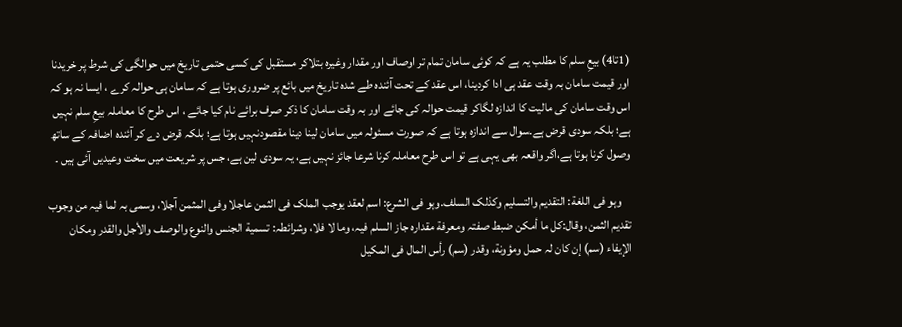(1تا4) بیعِ سلم کا مطلب یہ ہے کہ کوئی سامان تمام تر اوصاف اور مقدار وغیرہ بتلاکر مستقبل کی کسی حتمی تاریخ میں حوالگی کی شرط پر خریدنا اور قیمت سامان بہ وقت عقد ہی ادا کردینا، اس عقد کے تحت آئندہ طے شدہ تاریخ میں بائع پر ضروری ہوتا ہے کہ سامان ہی حوالہ کرے ، ایسا نہ ہو کہ اس وقت سامان کی مالیت کا اندازہ لگاکر قیمت حوالہ کی جائے اور بہ وقت سامان کا ذکر صرف برائے نام کیا جائے ، اس طرح کا معاملہ بیعِ سلم نہیں ہے؛ بلکہ سودی قرض ہے۔سوال سے اندازہ ہوتا ہے کہ صورت مسئولہ میں سامان لینا دینا مقصودنہیں ہوتا ہے؛ بلکہ قرض دے کر آئندہ اضافہ کے ساتھ وصول کرنا ہوتا ہے،اگر واقعہ بھی یہی ہے تو اس طرح معاملہ کرنا شرعا جائز نہیں ہے، یہ سودی لین ہے، جس پر شریعت میں سخت وعیدیں آئی ہیں ۔

    وہو فی اللغة: التقدیم والتسلیم وکذلک السلف.وہو فی الشرع: اسم لعقد یوجب الملک فی الثمن عاجلا وفی المثمن آجلا، وسمی بہ لما فیہ من وجوب تقدیم الثمن، وقال:کل ما أمکن ضبط صفتہ ومعرفة مقدارہ جاز السلم فیہ، وما لا فلا، وشرائطہ: تسمیة الجنس والنوع والوصف والأجل والقدر ومکان الإیفاء (سم) إن کان لہ حمل ومؤونة، وقدر (سم) رأس المال فی المکیل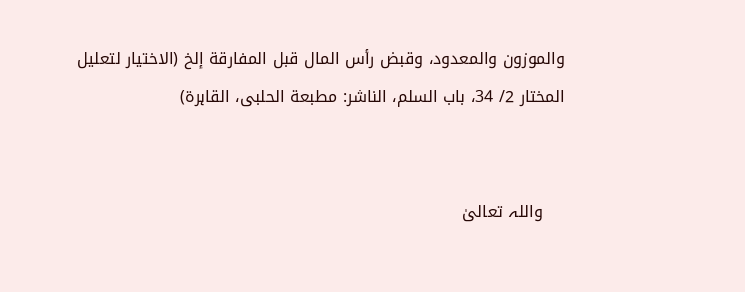والموزون والمعدود، وقبض رأس المال قبل المفارقة إلخ (الاختیار لتعلیل المختار 2/ 34، باب السلم، الناشر: مطبعة الحلبی، القاہرة)


    واللہ تعالیٰ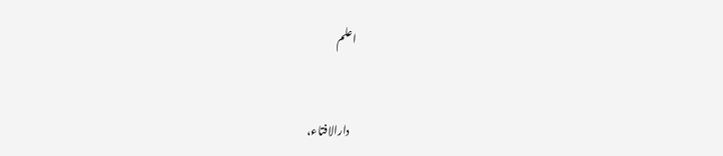اعلم


    دارالافتاء،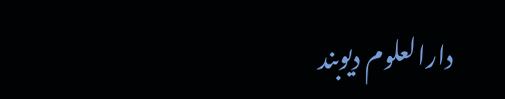دارالعلوم دیوبند